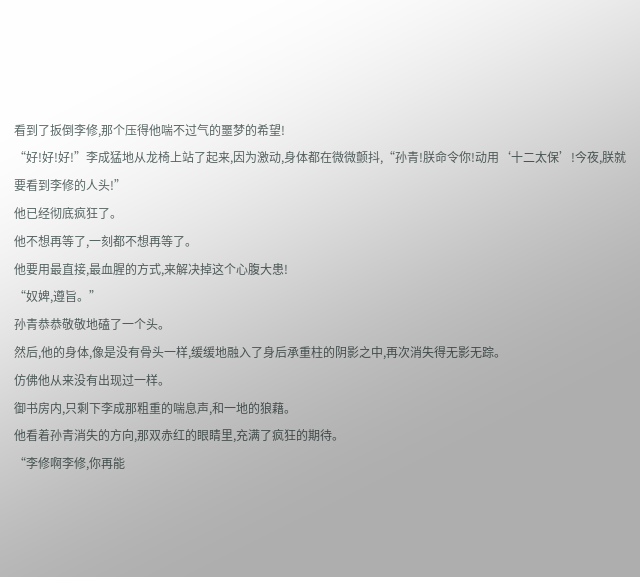看到了扳倒李修,那个压得他喘不过气的噩梦的希望!
“好!好!好!”李成猛地从龙椅上站了起来,因为激动,身体都在微微颤抖,“孙青!朕命令你!动用‘十二太保’!今夜,朕就要看到李修的人头!”
他已经彻底疯狂了。
他不想再等了,一刻都不想再等了。
他要用最直接,最血腥的方式,来解决掉这个心腹大患!
“奴婢,遵旨。”
孙青恭恭敬敬地磕了一个头。
然后,他的身体,像是没有骨头一样,缓缓地融入了身后承重柱的阴影之中,再次消失得无影无踪。
仿佛他从来没有出现过一样。
御书房内,只剩下李成那粗重的喘息声,和一地的狼藉。
他看着孙青消失的方向,那双赤红的眼睛里,充满了疯狂的期待。
“李修啊李修,你再能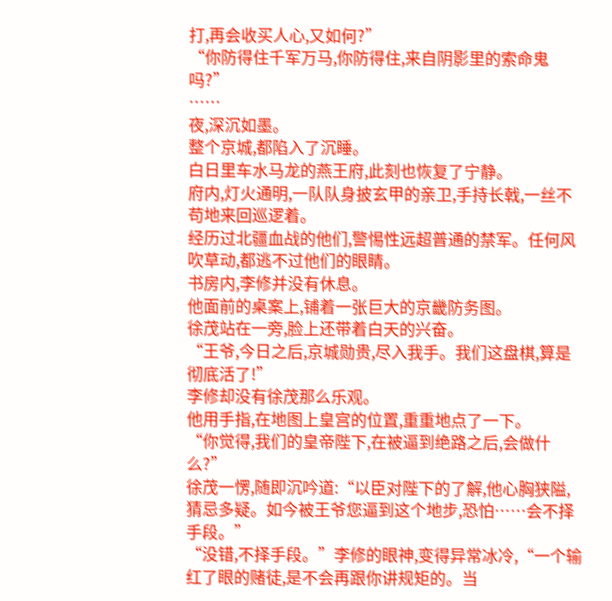打,再会收买人心,又如何?”
“你防得住千军万马,你防得住,来自阴影里的索命鬼吗?”
……
夜,深沉如墨。
整个京城,都陷入了沉睡。
白日里车水马龙的燕王府,此刻也恢复了宁静。
府内,灯火通明,一队队身披玄甲的亲卫,手持长戟,一丝不苟地来回巡逻着。
经历过北疆血战的他们,警惕性远超普通的禁军。任何风吹草动,都逃不过他们的眼睛。
书房内,李修并没有休息。
他面前的桌案上,铺着一张巨大的京畿防务图。
徐茂站在一旁,脸上还带着白天的兴奋。
“王爷,今日之后,京城勋贵,尽入我手。我们这盘棋,算是彻底活了!”
李修却没有徐茂那么乐观。
他用手指,在地图上皇宫的位置,重重地点了一下。
“你觉得,我们的皇帝陛下,在被逼到绝路之后,会做什么?”
徐茂一愣,随即沉吟道:“以臣对陛下的了解,他心胸狭隘,猜忌多疑。如今被王爷您逼到这个地步,恐怕……会不择手段。”
“没错,不择手段。”李修的眼神,变得异常冰冷,“一个输红了眼的赌徒,是不会再跟你讲规矩的。当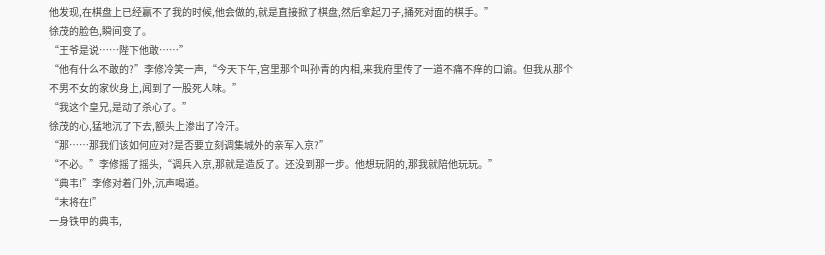他发现,在棋盘上已经赢不了我的时候,他会做的,就是直接掀了棋盘,然后拿起刀子,捅死对面的棋手。”
徐茂的脸色,瞬间变了。
“王爷是说……陛下他敢……”
“他有什么不敢的?”李修冷笑一声,“今天下午,宫里那个叫孙青的内相,来我府里传了一道不痛不痒的口谕。但我从那个不男不女的家伙身上,闻到了一股死人味。”
“我这个皇兄,是动了杀心了。”
徐茂的心,猛地沉了下去,额头上渗出了冷汗。
“那……那我们该如何应对?是否要立刻调集城外的亲军入京?”
“不必。”李修摇了摇头,“调兵入京,那就是造反了。还没到那一步。他想玩阴的,那我就陪他玩玩。”
“典韦!”李修对着门外,沉声喝道。
“末将在!”
一身铁甲的典韦,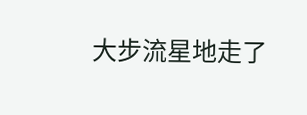大步流星地走了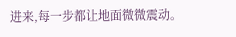进来,每一步都让地面微微震动。